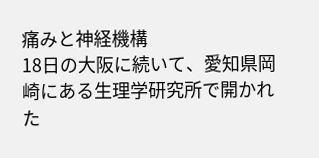痛みと神経機構
18日の大阪に続いて、愛知県岡崎にある生理学研究所で開かれた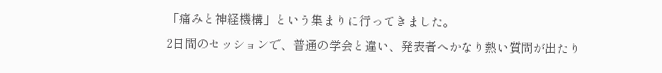「痛みと神経機構」という集まりに行ってきました。
2日間のセッションで、普通の学会と違い、発表者へかなり熱い質問が出たり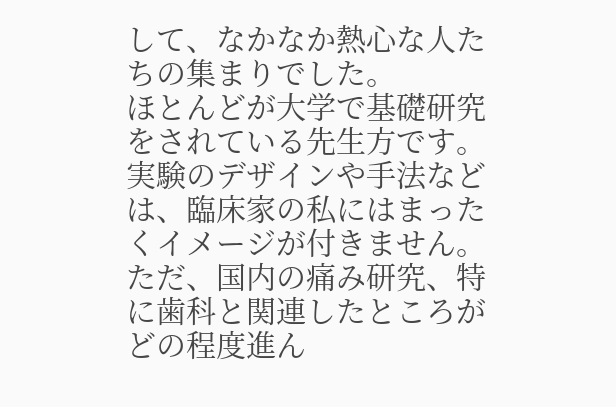して、なかなか熱心な人たちの集まりでした。
ほとんどが大学で基礎研究をされている先生方です。
実験のデザインや手法などは、臨床家の私にはまったくイメージが付きません。
ただ、国内の痛み研究、特に歯科と関連したところがどの程度進ん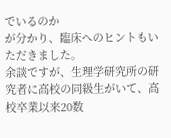でいるのか
が分かり、臨床へのヒントもいただきました。
余談ですが、生理学研究所の研究者に高校の同級生がいて、高校卒業以来20数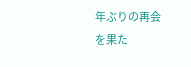年ぶりの再会
を果た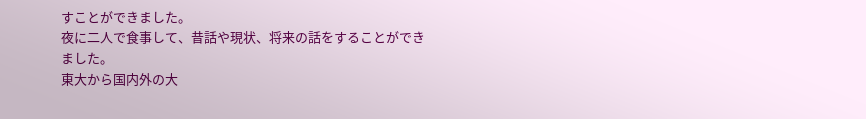すことができました。
夜に二人で食事して、昔話や現状、将来の話をすることができました。
東大から国内外の大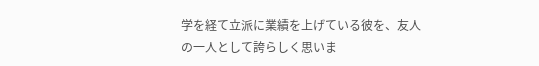学を経て立派に業績を上げている彼を、友人の一人として誇らしく思いま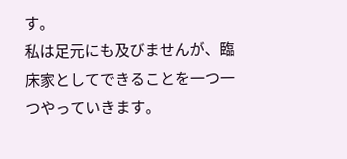す。
私は足元にも及びませんが、臨床家としてできることを一つ一つやっていきます。